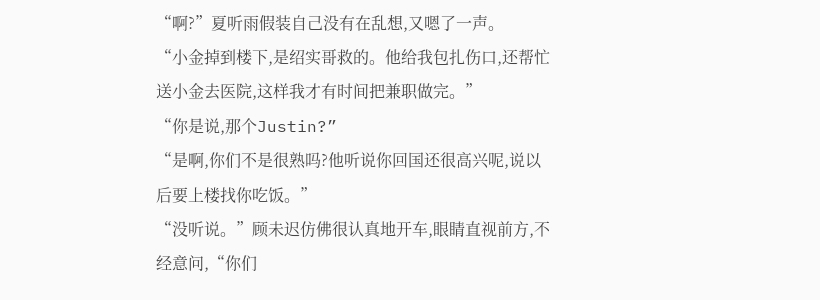“啊?”夏听雨假装自己没有在乱想,又嗯了一声。
“小金掉到楼下,是绍实哥救的。他给我包扎伤口,还帮忙送小金去医院,这样我才有时间把兼职做完。”
“你是说,那个Justin?”
“是啊,你们不是很熟吗?他听说你回国还很高兴呢,说以后要上楼找你吃饭。”
“没听说。”顾未迟仿佛很认真地开车,眼睛直视前方,不经意问,“你们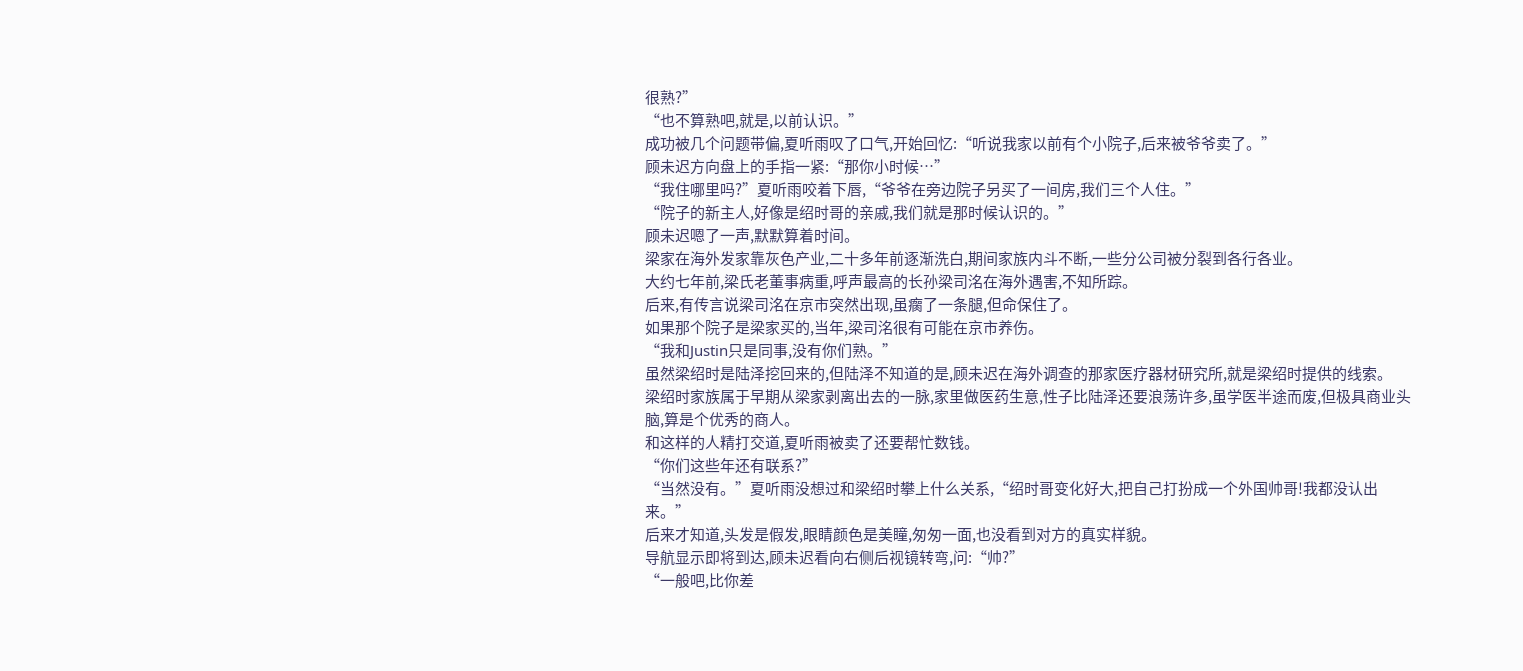很熟?”
“也不算熟吧,就是,以前认识。”
成功被几个问题带偏,夏听雨叹了口气,开始回忆:“听说我家以前有个小院子,后来被爷爷卖了。”
顾未迟方向盘上的手指一紧:“那你小时候…”
“我住哪里吗?”夏听雨咬着下唇,“爷爷在旁边院子另买了一间房,我们三个人住。”
“院子的新主人,好像是绍时哥的亲戚,我们就是那时候认识的。”
顾未迟嗯了一声,默默算着时间。
梁家在海外发家靠灰色产业,二十多年前逐渐洗白,期间家族内斗不断,一些分公司被分裂到各行各业。
大约七年前,梁氏老董事病重,呼声最高的长孙梁司洺在海外遇害,不知所踪。
后来,有传言说梁司洺在京市突然出现,虽瘸了一条腿,但命保住了。
如果那个院子是梁家买的,当年,梁司洺很有可能在京市养伤。
“我和Justin只是同事,没有你们熟。”
虽然梁绍时是陆泽挖回来的,但陆泽不知道的是,顾未迟在海外调查的那家医疗器材研究所,就是梁绍时提供的线索。
梁绍时家族属于早期从梁家剥离出去的一脉,家里做医药生意,性子比陆泽还要浪荡许多,虽学医半途而废,但极具商业头脑,算是个优秀的商人。
和这样的人精打交道,夏听雨被卖了还要帮忙数钱。
“你们这些年还有联系?”
“当然没有。”夏听雨没想过和梁绍时攀上什么关系,“绍时哥变化好大,把自己打扮成一个外国帅哥!我都没认出来。”
后来才知道,头发是假发,眼睛颜色是美瞳,匆匆一面,也没看到对方的真实样貌。
导航显示即将到达,顾未迟看向右侧后视镜转弯,问:“帅?”
“一般吧,比你差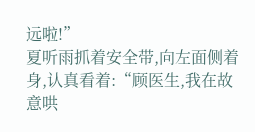远啦!”
夏听雨抓着安全带,向左面侧着身,认真看着:“顾医生,我在故意哄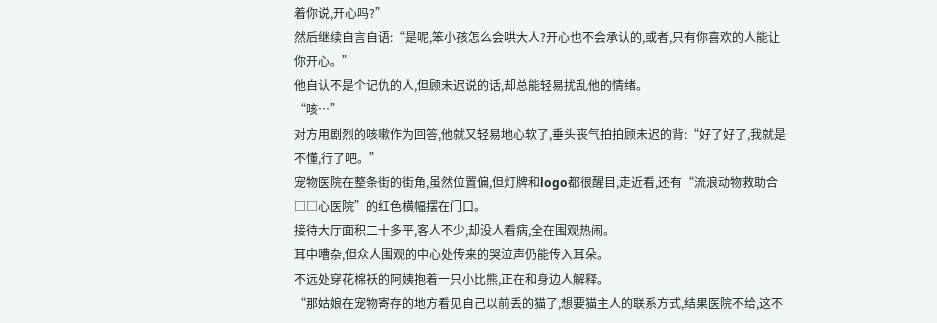着你说,开心吗?”
然后继续自言自语:“是呢,笨小孩怎么会哄大人?开心也不会承认的,或者,只有你喜欢的人能让你开心。”
他自认不是个记仇的人,但顾未迟说的话,却总能轻易扰乱他的情绪。
“咳…”
对方用剧烈的咳嗽作为回答,他就又轻易地心软了,垂头丧气拍拍顾未迟的背:“好了好了,我就是不懂,行了吧。”
宠物医院在整条街的街角,虽然位置偏,但灯牌和logo都很醒目,走近看,还有“流浪动物救助合□□心医院”的红色横幅摆在门口。
接待大厅面积二十多平,客人不少,却没人看病,全在围观热闹。
耳中嘈杂,但众人围观的中心处传来的哭泣声仍能传入耳朵。
不远处穿花棉袄的阿姨抱着一只小比熊,正在和身边人解释。
“那姑娘在宠物寄存的地方看见自己以前丢的猫了,想要猫主人的联系方式,结果医院不给,这不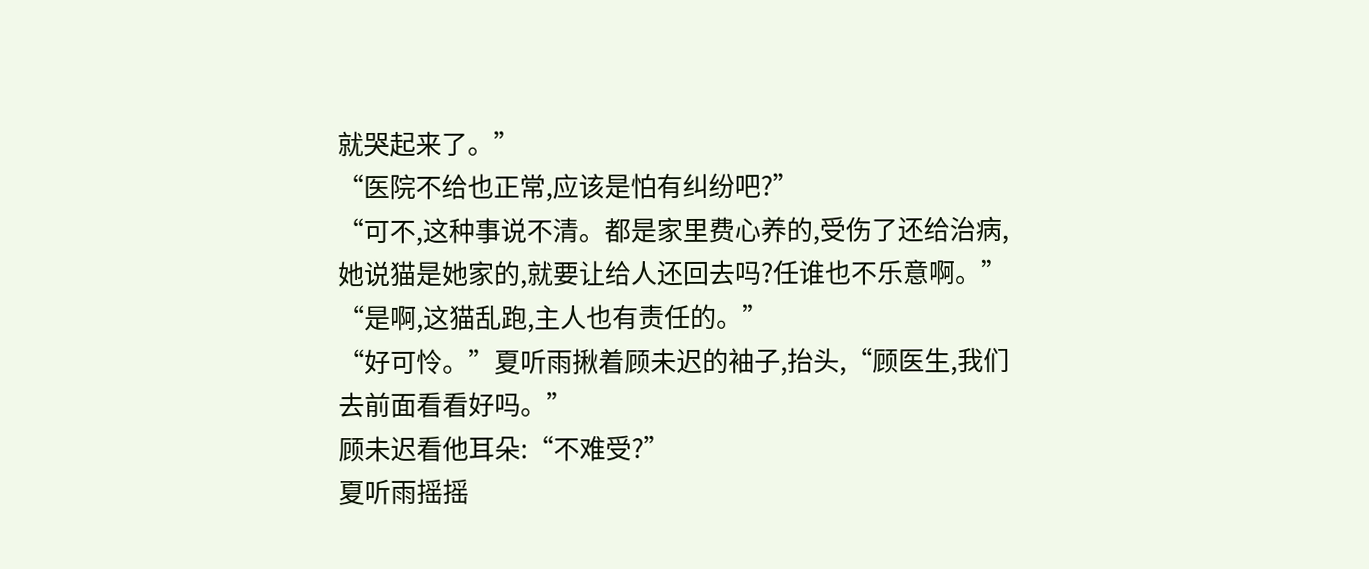就哭起来了。”
“医院不给也正常,应该是怕有纠纷吧?”
“可不,这种事说不清。都是家里费心养的,受伤了还给治病,她说猫是她家的,就要让给人还回去吗?任谁也不乐意啊。”
“是啊,这猫乱跑,主人也有责任的。”
“好可怜。”夏听雨揪着顾未迟的袖子,抬头,“顾医生,我们去前面看看好吗。”
顾未迟看他耳朵:“不难受?”
夏听雨摇摇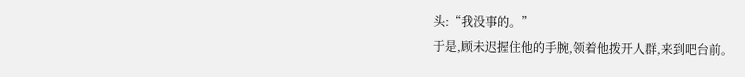头:“我没事的。”
于是,顾未迟握住他的手腕,领着他拨开人群,来到吧台前。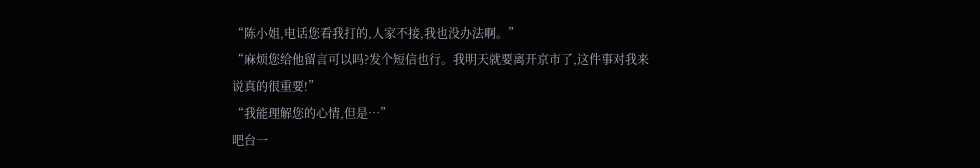“陈小姐,电话您看我打的,人家不接,我也没办法啊。”
“麻烦您给他留言可以吗?发个短信也行。我明天就要离开京市了,这件事对我来说真的很重要!”
“我能理解您的心情,但是…”
吧台一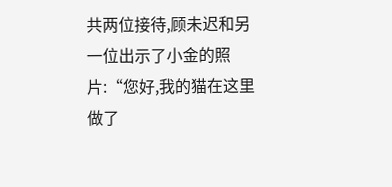共两位接待,顾未迟和另一位出示了小金的照片:“您好,我的猫在这里做了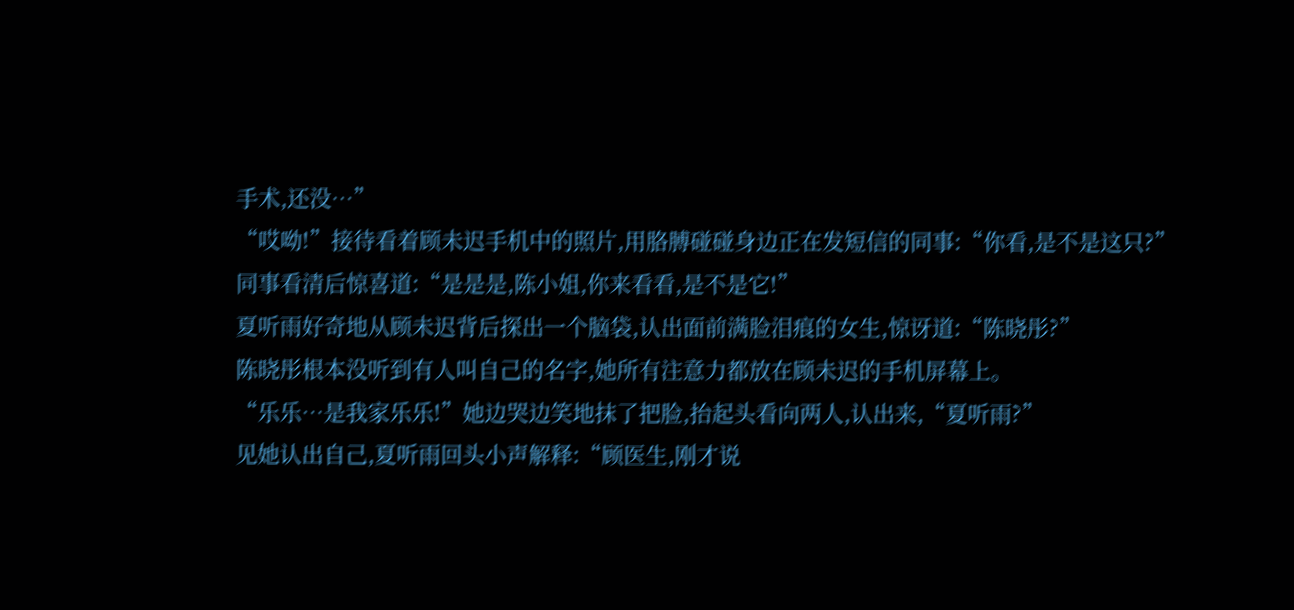手术,还没…”
“哎呦!”接待看着顾未迟手机中的照片,用胳膊碰碰身边正在发短信的同事:“你看,是不是这只?”
同事看清后惊喜道:“是是是,陈小姐,你来看看,是不是它!”
夏听雨好奇地从顾未迟背后探出一个脑袋,认出面前满脸泪痕的女生,惊讶道:“陈晓彤?”
陈晓彤根本没听到有人叫自己的名字,她所有注意力都放在顾未迟的手机屏幕上。
“乐乐…是我家乐乐!”她边哭边笑地抹了把脸,抬起头看向两人,认出来,“夏听雨?”
见她认出自己,夏听雨回头小声解释:“顾医生,刚才说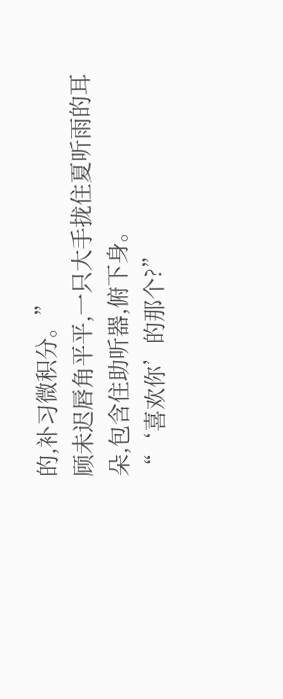的,补习微积分。”
顾未迟唇角平平,一只大手拢住夏听雨的耳朵,包含住助听器,俯下身。
“‘喜欢你’的那个?”